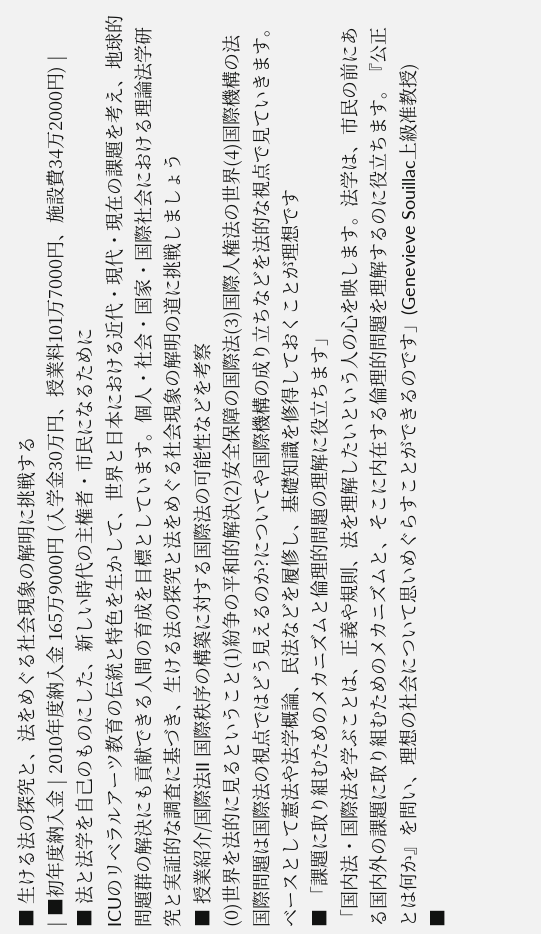■ 生ける法の探究と、法をめぐる社会現象の解明に挑戦する
| ■初年度納入金 | 2010年度納入金 165万9000円 (入学金30万円、授業料101万7000円、施設費34万2000円) |
■ 法と法学を自己のものにした、新しい時代の主権者・市民になるために
ICUのリベラルアーツ教育の伝統と特色を生かして、世界と日本における近代・現代・現在の課題を考え、地球的問題群の解決にも貢献できる人間の育成を目標としています。個人・社会・国家・国際社会における理論法学研究と実証的な調査に基づき、生ける法の探究と法をめぐる社会現象の解明の道に挑戦しましょう
■ 授業紹介/国際法II 国際秩序の構築に対する国際法の可能性などを考察
(0)世界を法的に見るということ(1)紛争の平和的解決(2)安全保障の国際法(3)国際人権法の世界(4)国際機構の法 国際問題は国際法の視点ではどう見えるのか?についてや国際機構の成り立ちなどを法的な視点で見ていきます。ベースとして憲法や法学概論、民法などを履修し、基礎知識を修得しておくことが理想です
■ 「課題に取り組むためのメカニズムと倫理的問題の理解に役立ちます」
「国内法・国際法を学ぶことは、正義や規則、法を理解したいという人の心を映します。法学は、市民の前にある国内外の課題に取り組むためのメカニズムと、そこに内在する倫理的問題を理解するのに役立ちます。『公正とは何か』を問い、理想の社会について思いめぐらすことができるのです」(Genevieve Souillac上級准教授)
■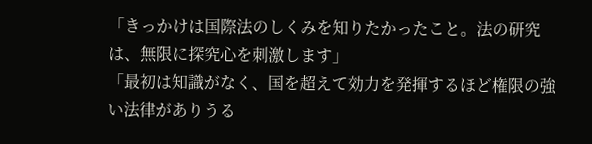「きっかけは国際法のしくみを知りたかったこと。法の研究は、無限に探究心を刺激します」
「最初は知識がなく、国を超えて効力を発揮するほど権限の強い法律がありうる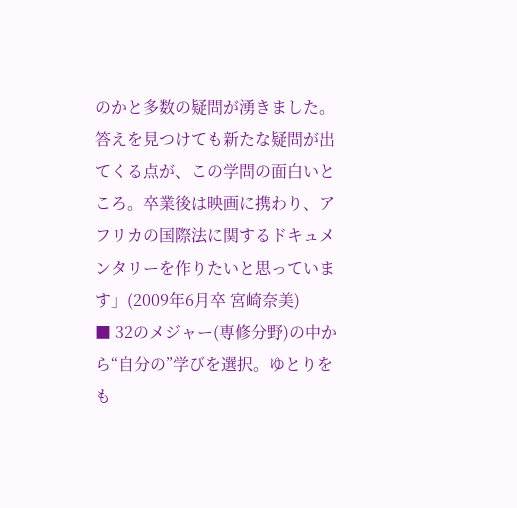のかと多数の疑問が湧きました。答えを見つけても新たな疑問が出てくる点が、この学問の面白いところ。卒業後は映画に携わり、アフリカの国際法に関するドキュメンタリーを作りたいと思っています」(2009年6月卒 宮崎奈美)
■ 32のメジャー(専修分野)の中から“自分の”学びを選択。ゆとりをも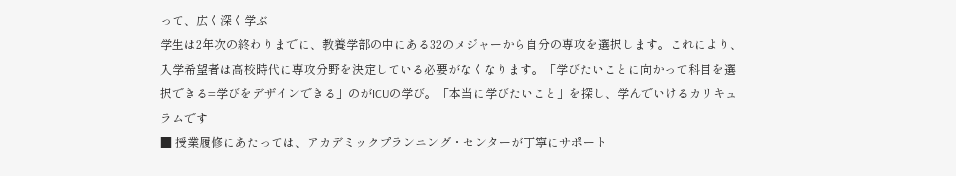って、広く深く学ぶ
学生は2年次の終わりまでに、教養学部の中にある32のメジャーから自分の専攻を選択します。これにより、入学希望者は高校時代に専攻分野を決定している必要がなくなります。「学びたいことに向かって科目を選択できる=学びをデザインできる」のがICUの学び。「本当に学びたいこと」を探し、学んでいけるカリキュラムです
■ 授業履修にあたっては、アカデミックプランニング・センターが丁寧にサポート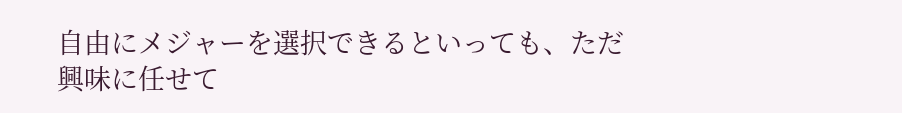自由にメジャーを選択できるといっても、ただ興味に任せて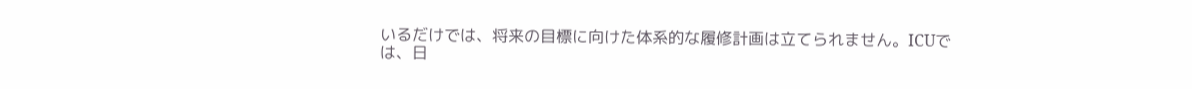いるだけでは、将来の目標に向けた体系的な履修計画は立てられません。ICUでは、日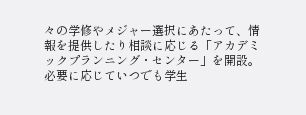々の学修やメジャー選択にあたって、情報を提供したり相談に応じる「アカデミックプランニング・センター」を開設。必要に応じていつでも学生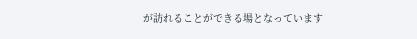が訪れることができる場となっています